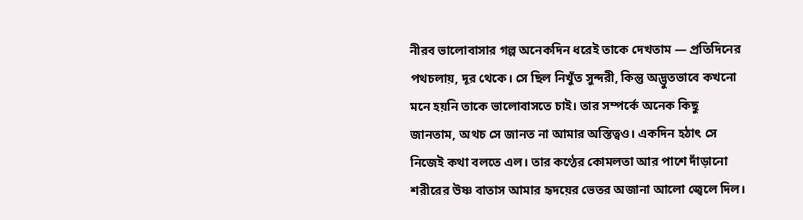নীরব ভালোবাসার গল্প অনেকদিন ধরেই তাকে দেখতাম — প্রতিদিনের পথচলায়, দূর থেকে। সে ছিল নিখুঁত সুন্দরী, কিন্তু অদ্ভুতভাবে কখনো মনে হয়নি তাকে ভালোবাসতে চাই। তার সম্পর্কে অনেক কিছু জানতাম, অথচ সে জানত না আমার অস্তিত্বও। একদিন হঠাৎ সে নিজেই কথা বলতে এল। তার কণ্ঠের কোমলতা আর পাশে দাঁড়ানো শরীরের উষ্ণ বাতাস আমার হৃদয়ের ভেতর অজানা আলো জ্বেলে দিল।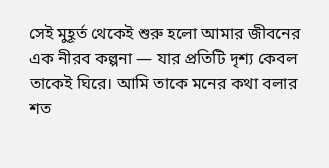সেই মুহূর্ত থেকেই শুরু হলো আমার জীবনের এক নীরব কল্পনা — যার প্রতিটি দৃশ্য কেবল তাকেই ঘিরে। আমি তাকে মনের কথা বলার শত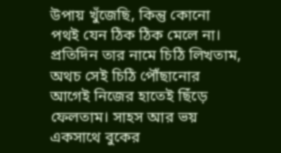উপায় খুঁজেছি, কিন্তু কোনো পথই যেন ঠিক ঠিক মেলে না। প্রতিদিন তার নামে চিঠি লিখতাম, অথচ সেই চিঠি পৌঁছানোর আগেই নিজের হাতেই ছিঁড়ে ফেলতাম। সাহস আর ভয় একসাথে বুকের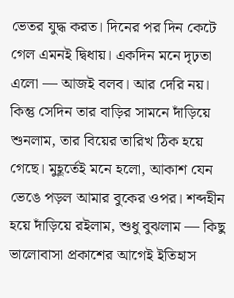ভেতর যুদ্ধ করত। দিনের পর দিন কেটে গেল এমনই দ্বিধায়। একদিন মনে দৃঢ়তা এলো — আজই বলব। আর দেরি নয়। কিন্তু সেদিন তার বাড়ির সামনে দাঁড়িয়ে শুনলাম, তার বিয়ের তারিখ ঠিক হয়ে গেছে। মুহূর্তেই মনে হলো, আকাশ যেন ভেঙে পড়ল আমার বুকের ওপর। শব্দহীন হয়ে দাঁড়িয়ে রইলাম, শুধু বুঝলাম — কিছু ভালোবাসা প্রকাশের আগেই ইতিহাস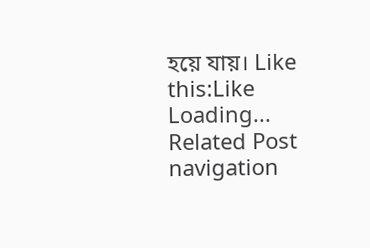হয়ে যায়। Like this:Like Loading... Related Post navigation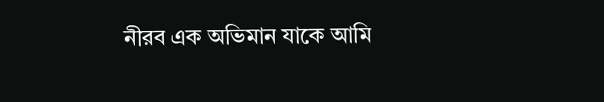নীরব এক অভিমান যাকে আমি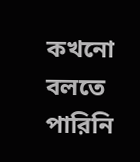কখনো বলতে পারিনি